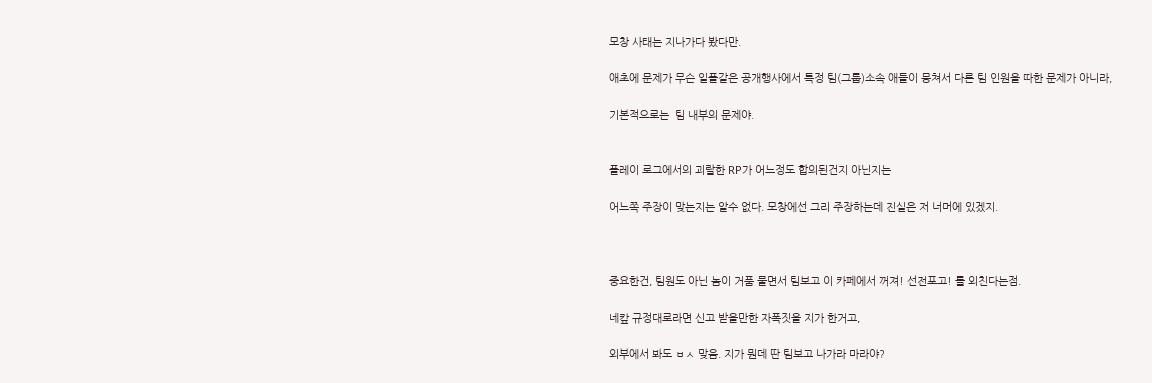모창 사태는 지나가다 봤다만.

애초에 문제가 무슨 일플같은 공개행사에서 특정 팀(그룹)소속 애들이 뭉쳐서 다른 팀 인원을 따한 문제가 아니라,

기본적으로는  팀 내부의 문제야.


플레이 로그에서의 괴랄한 RP가 어느정도 합의된건지 아닌지는

어느쪽 주장이 맞는지는 알수 없다. 모창에선 그리 주장하는데 진실은 저 너머에 있겠지.



중요한건, 팀원도 아닌 놈이 거품 물면서 팀보고 이 카페에서 꺼져! 선전포고! 를 외친다는점.

네캎 규정대로라면 신고 받을만한 자폭짓을 지가 한거고,

외부에서 봐도 ㅂㅅ 맞음. 지가 뭔데 딴 팀보고 나가라 마라야?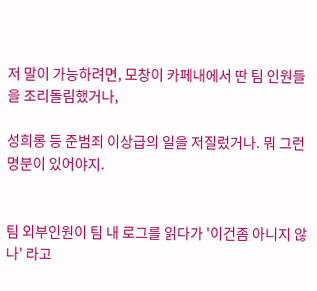저 말이 가능하려면, 모창이 카페내에서 딴 팀 인원들을 조리돌림했거나,

성희롱 등 준범죄 이상급의 일을 저질렀거나. 뭐 그런 명분이 있어야지.


팀 외부인원이 팀 내 로그를 읽다가 '이건좀 아니지 않나' 라고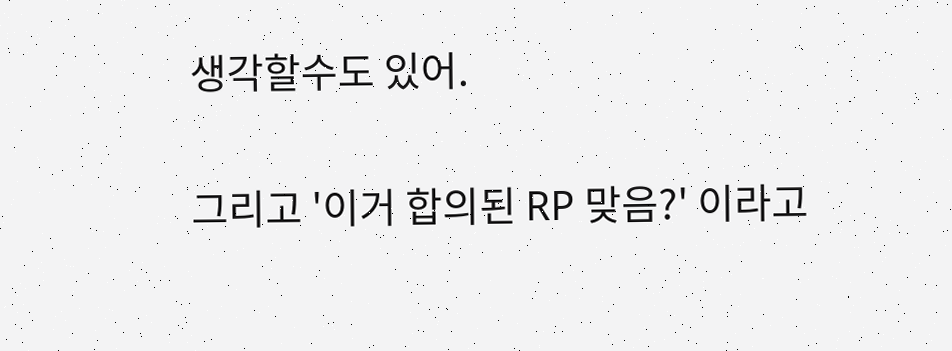생각할수도 있어.

그리고 '이거 합의된 RP 맞음?' 이라고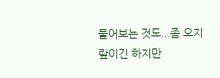물어보는 것도...좀 오지랖이긴 하지만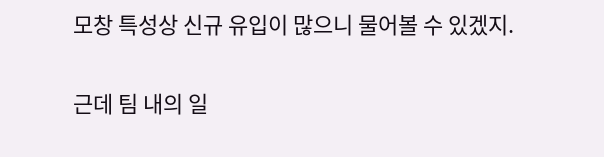모창 특성상 신규 유입이 많으니 물어볼 수 있겠지.


근데 팀 내의 일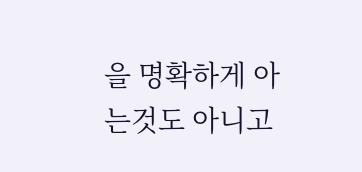을 명확하게 아는것도 아니고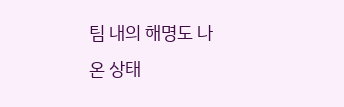팀 내의 해명도 나온 상태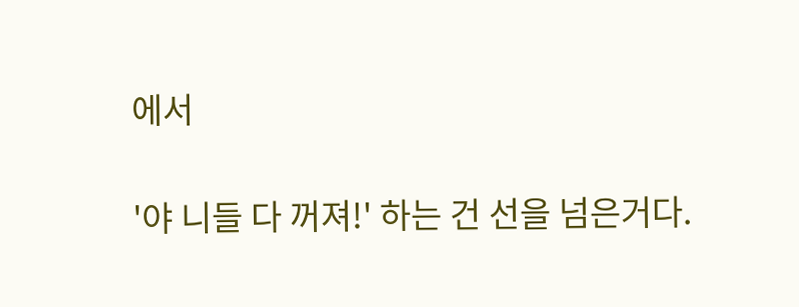에서

'야 니들 다 꺼져!' 하는 건 선을 넘은거다.